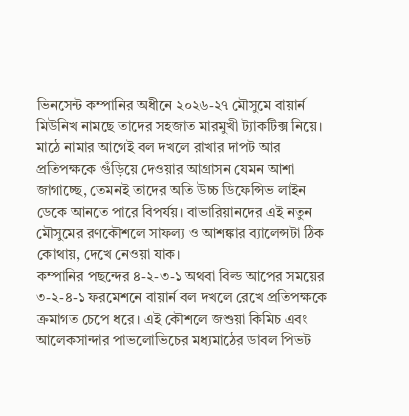ভিনসেন্ট কম্পানির অধীনে ২০২৬-২৭ মৌসুমে বায়ার্ন মিউনিখ নামছে তাদের সহজাত মারমুখী ট্যাকটিক্স নিয়ে। মাঠে নামার আগেই বল দখলে রাখার দাপট আর প্রতিপক্ষকে গুঁড়িয়ে দেওয়ার আগ্রাসন যেমন আশা জাগাচ্ছে, তেমনই তাদের অতি উচ্চ ডিফেন্সিভ লাইন ডেকে আনতে পারে বিপর্যয়। বাভারিয়ানদের এই নতুন মৌসুমের রণকৌশলে সাফল্য ও আশঙ্কার ব্যালেন্সটা ঠিক কোথায়, দেখে নেওয়া যাক।
কম্পানির পছন্দের ৪-২-৩-১ অথবা বিল্ড আপের সময়ের ৩-২-৪-১ ফরমেশনে বায়ার্ন বল দখলে রেখে প্রতিপক্ষকে ক্রমাগত চেপে ধরে। এই কৌশলে জশুয়া কিমিচ এবং আলেকসান্দার পাভলোভিচের মধ্যমাঠের ডাবল পিভট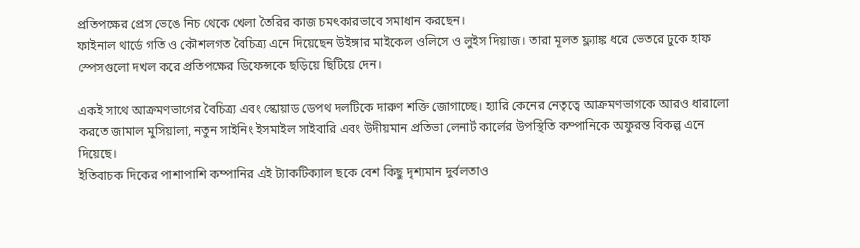প্রতিপক্ষের প্রেস ভেঙে নিচ থেকে খেলা তৈরির কাজ চমৎকারভাবে সমাধান করছেন।
ফাইনাল থার্ডে গতি ও কৌশলগত বৈচিত্র্য এনে দিয়েছেন উইঙ্গার মাইকেল ওলিসে ও লুইস দিয়াজ। তারা মূলত ফ্ল্যাঙ্ক ধরে ভেতরে ঢুকে হাফ স্পেসগুলো দখল করে প্রতিপক্ষের ডিফেন্সকে ছড়িয়ে ছিটিয়ে দেন।

একই সাথে আক্রমণভাগের বৈচিত্র্য এবং স্কোয়াড ডেপথ দলটিকে দারুণ শক্তি জোগাচ্ছে। হ্যারি কেনের নেতৃত্বে আক্রমণভাগকে আরও ধারালো করতে জামাল মুসিয়ালা, নতুন সাইনিং ইসমাইল সাইবারি এবং উদীয়মান প্রতিভা লেনার্ট কার্লের উপস্থিতি কম্পানিকে অফুরন্ত বিকল্প এনে দিয়েছে।
ইতিবাচক দিকের পাশাপাশি কম্পানির এই ট্যাকটিক্যাল ছকে বেশ কিছু দৃশ্যমান দুর্বলতাও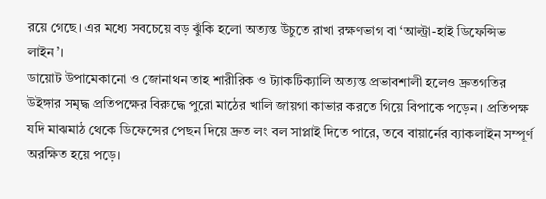রয়ে গেছে। এর মধ্যে সবচেয়ে বড় ঝুঁকি হলো অত্যন্ত উঁচুতে রাখা রক্ষণভাগ বা ‘আল্ট্রা-হাই ডিফেন্সিভ লাইন’।
ডায়োট উপামেকানো ও জোনাথন তাহ শারীরিক ও ট্যাকটিক্যালি অত্যন্ত প্রভাবশালী হলেও দ্রুতগতির উইঙ্গার সমৃদ্ধ প্রতিপক্ষের বিরুদ্ধে পুরো মাঠের খালি জায়গা কাভার করতে গিয়ে বিপাকে পড়েন। প্রতিপক্ষ যদি মাঝমাঠ থেকে ডিফেন্সের পেছন দিয়ে দ্রুত লং বল সাপ্লাই দিতে পারে, তবে বায়ার্নের ব্যাকলাইন সম্পূর্ণ অরক্ষিত হয়ে পড়ে।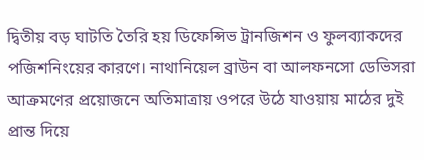দ্বিতীয় বড় ঘাটতি তৈরি হয় ডিফেন্সিভ ট্রানজিশন ও ফুলব্যাকদের পজিশনিংয়ের কারণে। নাথানিয়েল ব্রাউন বা আলফনসো ডেভিসরা আক্রমণের প্রয়োজনে অতিমাত্রায় ওপরে উঠে যাওয়ায় মাঠের দুই প্রান্ত দিয়ে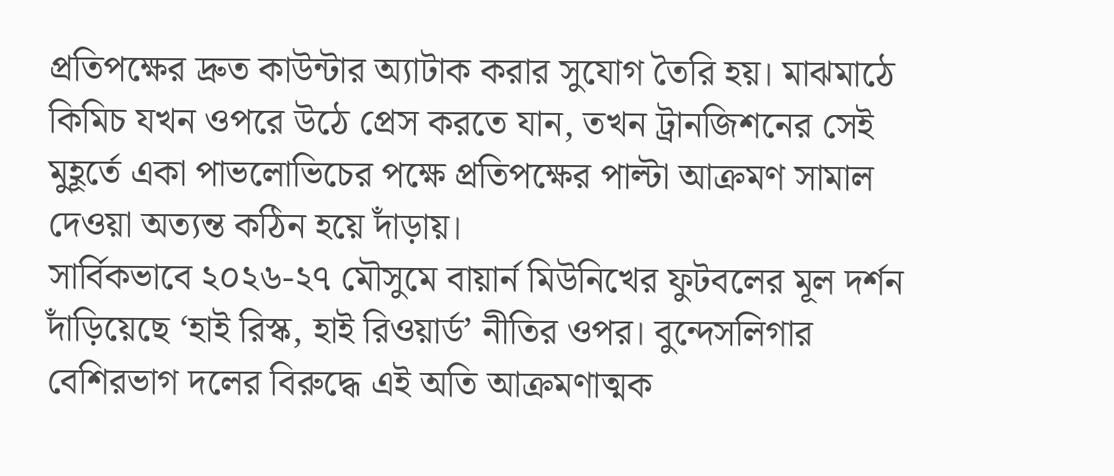প্রতিপক্ষের দ্রুত কাউন্টার অ্যাটাক করার সুযোগ তৈরি হয়। মাঝমাঠে কিমিচ যখন ওপরে উঠে প্রেস করতে যান, তখন ট্রানজিশনের সেই মুহূর্তে একা পাভলোভিচের পক্ষে প্রতিপক্ষের পাল্টা আক্রমণ সামাল দেওয়া অত্যন্ত কঠিন হয়ে দাঁড়ায়।
সার্বিকভাবে ২০২৬-২৭ মৌসুমে বায়ার্ন মিউনিখের ফুটবলের মূল দর্শন দাঁড়িয়েছে ‘হাই রিস্ক, হাই রিওয়ার্ড’ নীতির ওপর। বুন্দেসলিগার বেশিরভাগ দলের বিরুদ্ধে এই অতি আক্রমণাত্মক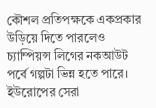কৌশল প্রতিপক্ষকে একপ্রকার উড়িয়ে দিতে পারলেও চ্যাম্পিয়ন্স লিগের নকআউট পর্বে গল্পটা ভিন্ন হতে পারে।
ইউরোপের সেরা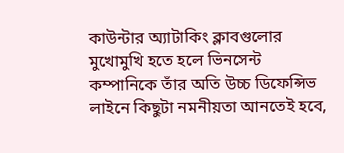কাউন্টার অ্যাটাকিং ক্লাবগুলোর মুখোমুখি হতে হলে ভিনসেন্ট কম্পানিকে তাঁর অতি উচ্চ ডিফেন্সিভ লাইনে কিছুটা নমনীয়তা আনতেই হবে,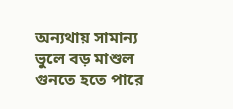অন্যথায় সামান্য ভুলে বড় মাশুল গুনতে হতে পারে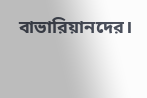বাভারিয়ানদের।